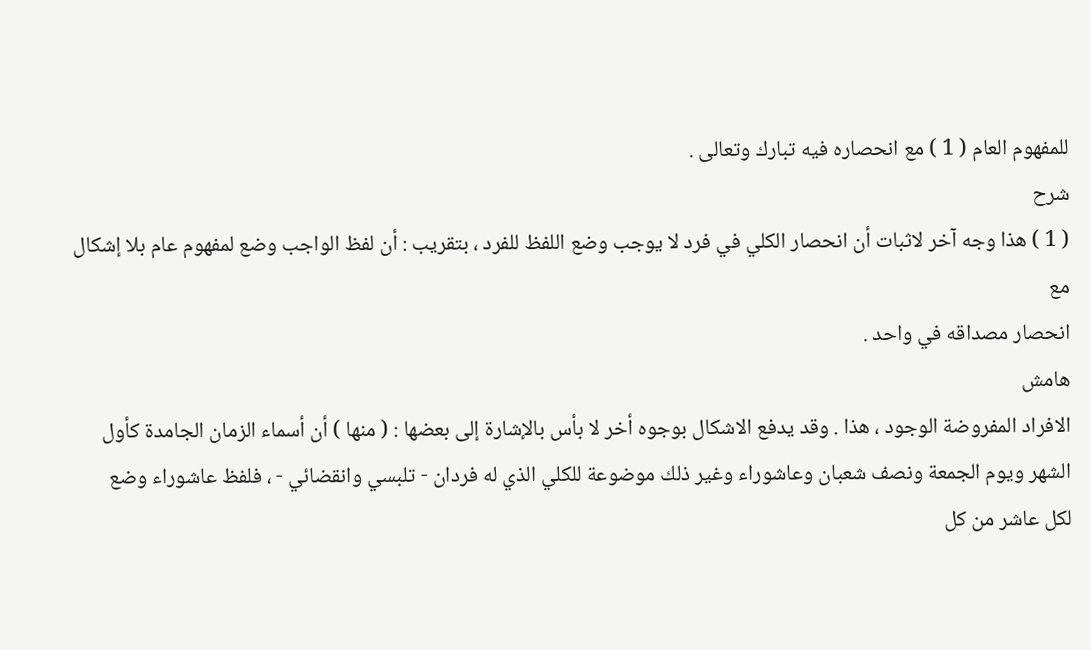للمفهوم العام ( 1 ) مع انحصاره فيه تبارك وتعالى .
شرح
( 1 ) هذا وجه آخر لاثبات أن انحصار الكلي في فرد لا يوجب وضع اللفظ للفرد ، بتقريب : أن لفظ الواجب وضع لمفهوم عام بلا إشكال مع
انحصار مصداقه في واحد .
هامش
الافراد المفروضة الوجود ، هذا . وقد يدفع الاشكال بوجوه أخر لا بأس بالإشارة إلى بعضها : ( منها ) أن أسماء الزمان الجامدة كأول
الشهر ويوم الجمعة ونصف شعبان وعاشوراء وغير ذلك موضوعة للكلي الذي له فردان - تلبسي وانقضائي - ، فلفظ عاشوراء وضع
لكل عاشر من كل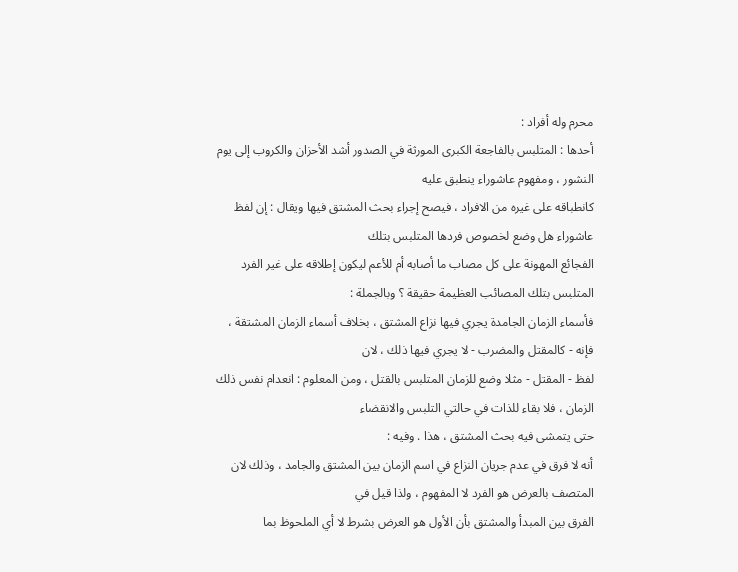محرم وله أفراد :
أحدها : المتلبس بالفاجعة الكبرى المورثة في الصدور أشد الأحزان والكروب إلى يوم النشور ، ومفهوم عاشوراء ينطبق عليه
كانطباقه على غيره من الافراد ، فيصح إجراء بحث المشتق فيها ويقال : إن لفظ عاشوراء هل وضع لخصوص فردها المتلبس بتلك
الفجائع المهونة على كل مصاب ما أصابه أم للأعم ليكون إطلاقه على غير الفرد المتلبس بتلك المصائب العظيمة حقيقة ؟ وبالجملة :
فأسماء الزمان الجامدة يجري فيها نزاع المشتق ، بخلاف أسماء الزمان المشتقة ، فإنه - كالمقتل والمضرب - لا يجري فيها ذلك ، لان
لفظ - المقتل - مثلا وضع للزمان المتلبس بالقتل ، ومن المعلوم : انعدام نفس ذلك الزمان ، فلا بقاء للذات في حالتي التلبس والانقضاء
حتى يتمشى فيه بحث المشتق ، هذا . وفيه :
أنه لا فرق في عدم جريان النزاع في اسم الزمان بين المشتق والجامد ، وذلك لان المتصف بالعرض هو الفرد لا المفهوم ، ولذا قيل في
الفرق بين المبدأ والمشتق بأن الأول هو العرض بشرط لا أي الملحوظ بما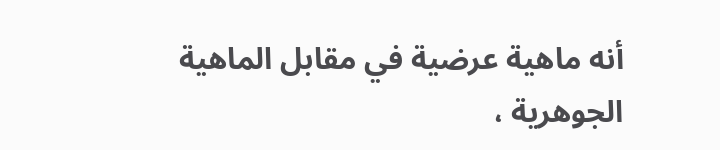أنه ماهية عرضية في مقابل الماهية الجوهرية ،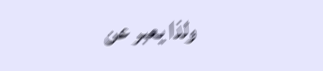ولذا يعبر عن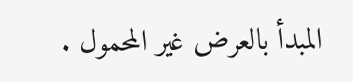المبدأ بالعرض غير المحمول .